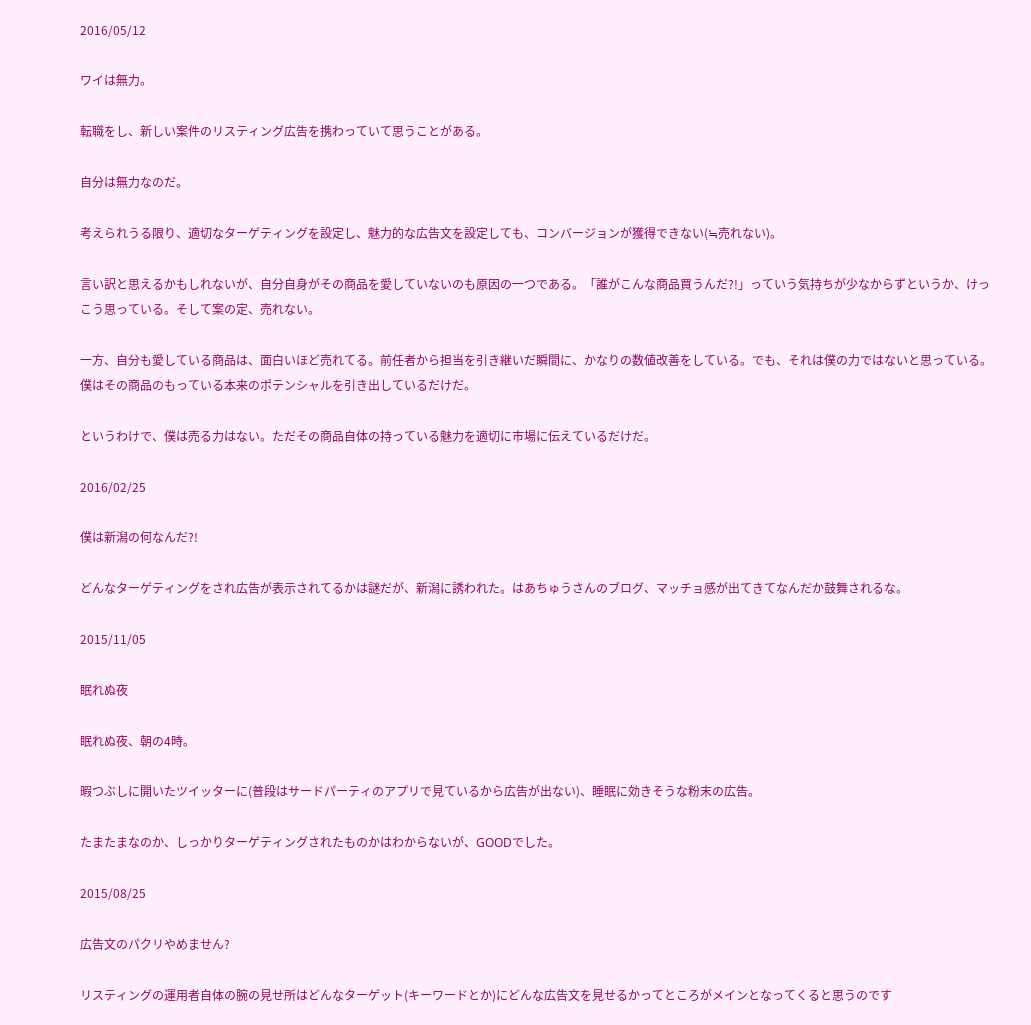2016/05/12

ワイは無力。

転職をし、新しい案件のリスティング広告を携わっていて思うことがある。

自分は無力なのだ。

考えられうる限り、適切なターゲティングを設定し、魅力的な広告文を設定しても、コンバージョンが獲得できない(≒売れない)。

言い訳と思えるかもしれないが、自分自身がその商品を愛していないのも原因の一つである。「誰がこんな商品買うんだ?!」っていう気持ちが少なからずというか、けっこう思っている。そして案の定、売れない。

一方、自分も愛している商品は、面白いほど売れてる。前任者から担当を引き継いだ瞬間に、かなりの数値改善をしている。でも、それは僕の力ではないと思っている。僕はその商品のもっている本来のポテンシャルを引き出しているだけだ。

というわけで、僕は売る力はない。ただその商品自体の持っている魅力を適切に市場に伝えているだけだ。

2016/02/25

僕は新潟の何なんだ?!

どんなターゲティングをされ広告が表示されてるかは謎だが、新潟に誘われた。はあちゅうさんのブログ、マッチョ感が出てきてなんだか鼓舞されるな。

2015/11/05

眠れぬ夜

眠れぬ夜、朝の4時。

暇つぶしに開いたツイッターに(普段はサードパーティのアプリで見ているから広告が出ない)、睡眠に効きそうな粉末の広告。

たまたまなのか、しっかりターゲティングされたものかはわからないが、GOODでした。

2015/08/25

広告文のパクリやめません?

リスティングの運用者自体の腕の見せ所はどんなターゲット(キーワードとか)にどんな広告文を見せるかってところがメインとなってくると思うのです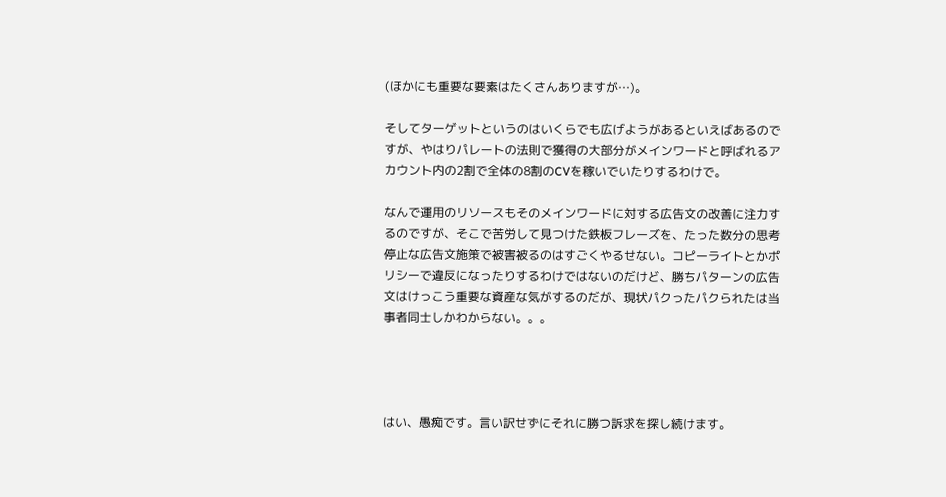(ほかにも重要な要素はたくさんありますが…)。

そしてターゲットというのはいくらでも広げようがあるといえばあるのですが、やはりパレートの法則で獲得の大部分がメインワードと呼ばれるアカウント内の2割で全体の8割のCVを稼いでいたりするわけで。

なんで運用のリソースもそのメインワードに対する広告文の改善に注力するのですが、そこで苦労して見つけた鉄板フレーズを、たった数分の思考停止な広告文施策で被害被るのはすごくやるせない。コピーライトとかポリシーで違反になったりするわけではないのだけど、勝ちパターンの広告文はけっこう重要な資産な気がするのだが、現状パクったパクられたは当事者同士しかわからない。。。




はい、愚痴です。言い訳せずにそれに勝つ訴求を探し続けます。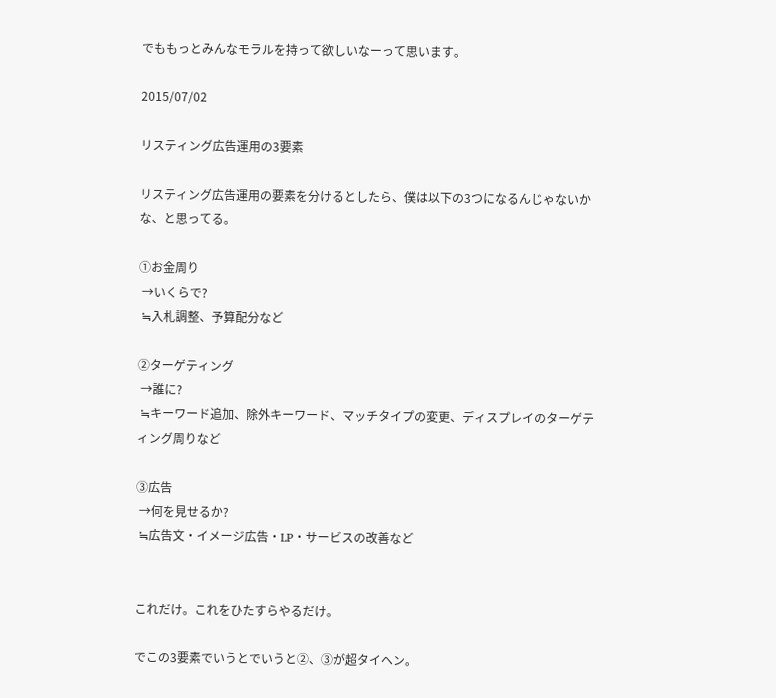でももっとみんなモラルを持って欲しいなーって思います。

2015/07/02

リスティング広告運用の3要素

リスティング広告運用の要素を分けるとしたら、僕は以下の3つになるんじゃないかな、と思ってる。

①お金周り
 →いくらで?
 ≒入札調整、予算配分など

②ターゲティング
 →誰に?
 ≒キーワード追加、除外キーワード、マッチタイプの変更、ディスプレイのターゲティング周りなど

③広告
 →何を見せるか?
 ≒広告文・イメージ広告・LP・サービスの改善など


これだけ。これをひたすらやるだけ。

でこの3要素でいうとでいうと②、③が超タイヘン。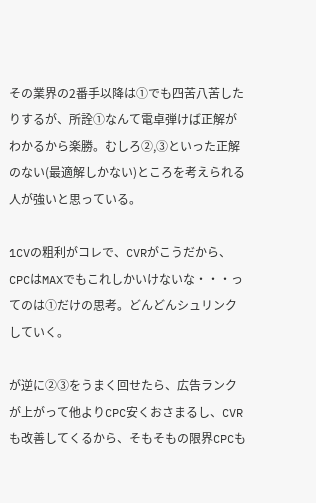その業界の2番手以降は①でも四苦八苦したりするが、所詮①なんて電卓弾けば正解がわかるから楽勝。むしろ②,③といった正解のない(最適解しかない)ところを考えられる人が強いと思っている。

1CVの粗利がコレで、CVRがこうだから、CPCはMAXでもこれしかいけないな・・・ってのは①だけの思考。どんどんシュリンクしていく。

が逆に②③をうまく回せたら、広告ランクが上がって他よりCPC安くおさまるし、CVRも改善してくるから、そもそもの限界CPCも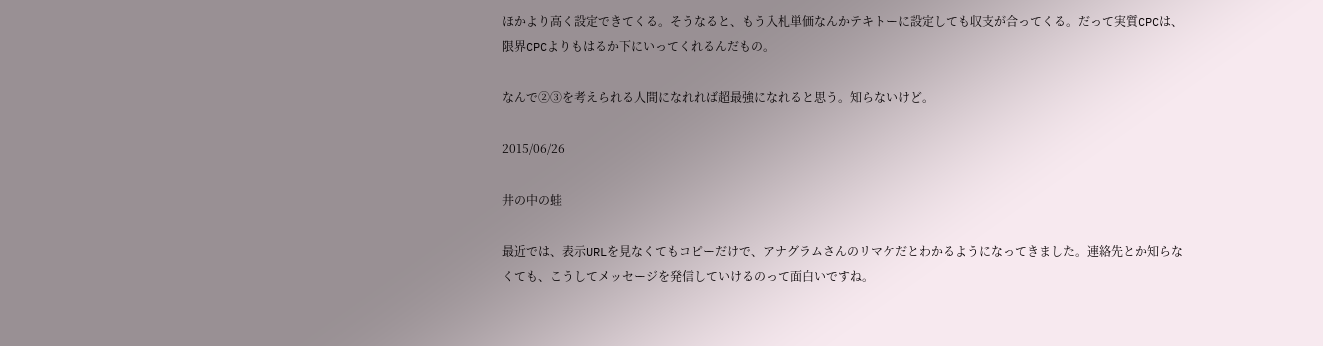ほかより高く設定できてくる。そうなると、もう入札単価なんかテキトーに設定しても収支が合ってくる。だって実質CPCは、限界CPCよりもはるか下にいってくれるんだもの。

なんで②③を考えられる人間になれれば超最強になれると思う。知らないけど。

2015/06/26

井の中の蛙

最近では、表示URLを見なくてもコピーだけで、アナグラムさんのリマケだとわかるようになってきました。連絡先とか知らなくても、こうしてメッセージを発信していけるのって面白いですね。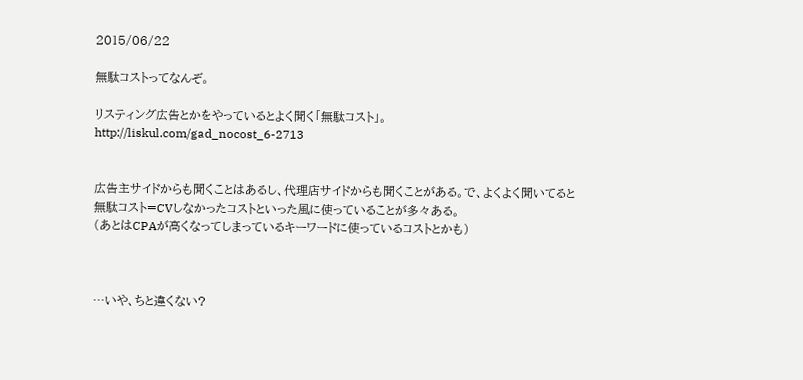2015/06/22

無駄コストってなんぞ。

リスティング広告とかをやっているとよく聞く「無駄コスト」。
http://liskul.com/gad_nocost_6-2713


広告主サイドからも聞くことはあるし、代理店サイドからも聞くことがある。で、よくよく聞いてると無駄コスト=CVしなかったコストといった風に使っていることが多々ある。
(あとはCPAが高くなってしまっているキーワードに使っているコストとかも)



…いや、ちと違くない?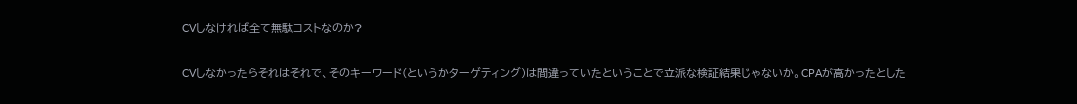CVしなければ全て無駄コストなのか?

CVしなかったらそれはそれで、そのキーワード(というかターゲティング)は間違っていたということで立派な検証結果じゃないか。CPAが高かったとした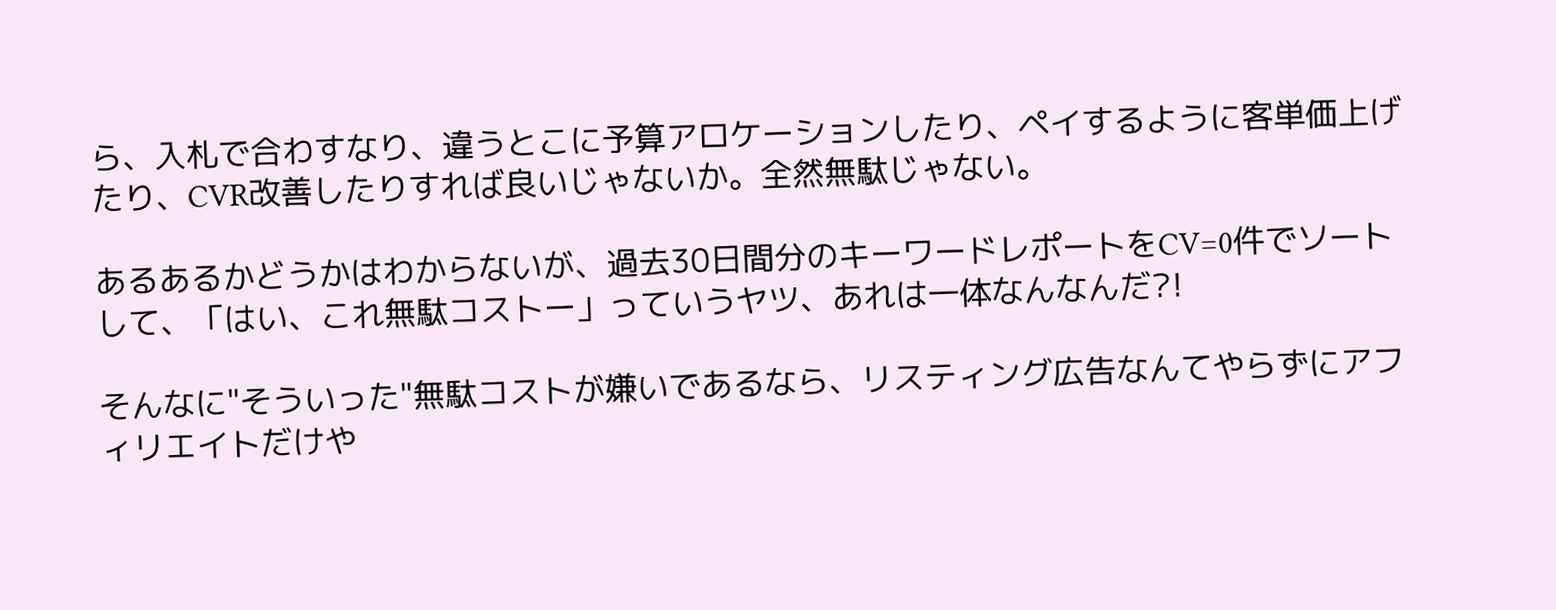ら、入札で合わすなり、違うとこに予算アロケーションしたり、ペイするように客単価上げたり、CVR改善したりすれば良いじゃないか。全然無駄じゃない。

あるあるかどうかはわからないが、過去30日間分のキーワードレポートをCV=0件でソートして、「はい、これ無駄コストー」っていうヤツ、あれは一体なんなんだ?!

そんなに"そういった"無駄コストが嫌いであるなら、リスティング広告なんてやらずにアフィリエイトだけや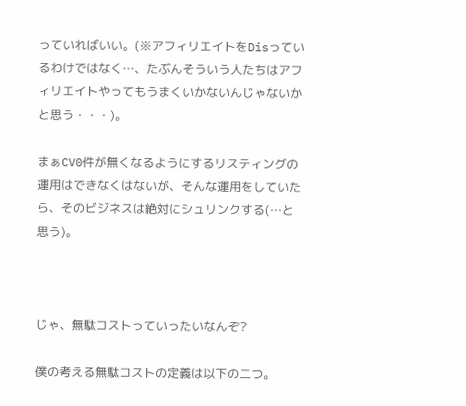っていればいい。(※アフィリエイトをDisっているわけではなく…、たぶんそういう人たちはアフィリエイトやってもうまくいかないんじゃないかと思う・・・)。

まぁCV0件が無くなるようにするリスティングの運用はできなくはないが、そんな運用をしていたら、そのビジネスは絶対にシュリンクする(…と思う)。



じゃ、無駄コストっていったいなんぞ?

僕の考える無駄コストの定義は以下の二つ。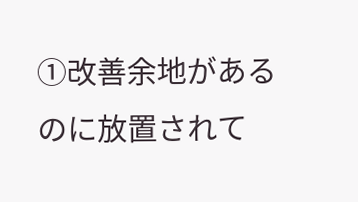①改善余地があるのに放置されて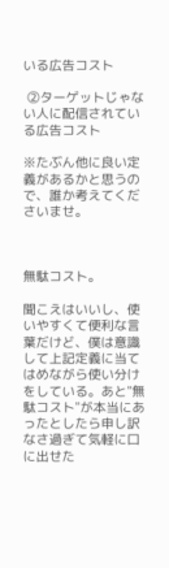いる広告コスト

 ②ターゲットじゃない人に配信されている広告コスト

※たぶん他に良い定義があるかと思うので、誰か考えてくださいませ。



無駄コスト。

聞こえはいいし、使いやすくて便利な言葉だけど、僕は意識して上記定義に当てはめながら使い分けをしている。あと"無駄コスト"が本当にあったとしたら申し訳なさ過ぎて気軽に口に出せた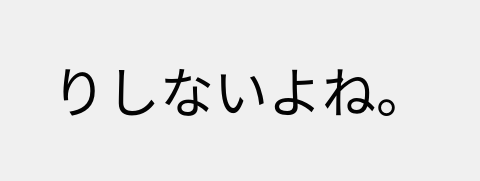りしないよね。